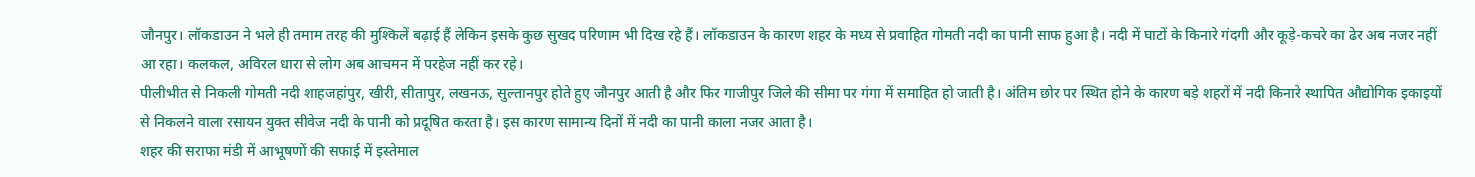जौनपुर। लॉकडाउन ने भले ही तमाम तरह की मुश्किलें बढ़ाई हैं लेकिन इसके कुछ सुखद परिणाम भी दिख रहे हैं। लॉकडाउन के कारण शहर के मध्य से प्रवाहित गोमती नदी का पानी साफ हुआ है। नदी में घाटों के किनारे गंदगी और कूड़े-कचरे का ढेर अब नजर नहीं आ रहा। कलकल, अविरल धारा से लोग अब आचमन में परहेज नहीं कर रहे।
पीलीभीत से निकली गोमती नदी शाहजहांपुर, खीरी, सीतापुर, लखनऊ, सुल्तानपुर होते हुए जौनपुर आती है और फिर गाजीपुर जिले की सीमा पर गंगा में समाहित हो जाती है। अंतिम छोर पर स्थित होने के कारण बड़े शहरों में नदी किनारे स्थापित औद्योगिक इकाइयों से निकलने वाला रसायन युक्त सीवेज नदी के पानी को प्रदूषित करता है। इस कारण सामान्य दिनों में नदी का पानी काला नजर आता है।
शहर की सराफा मंडी में आभूषणों की सफाई में इस्तेमाल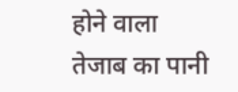होने वाला तेजाब का पानी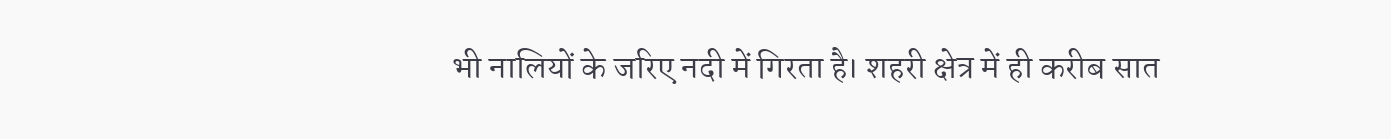भी नालियों के जरिए नदी में गिरता है। शहरी क्षेत्र में ही करीब सात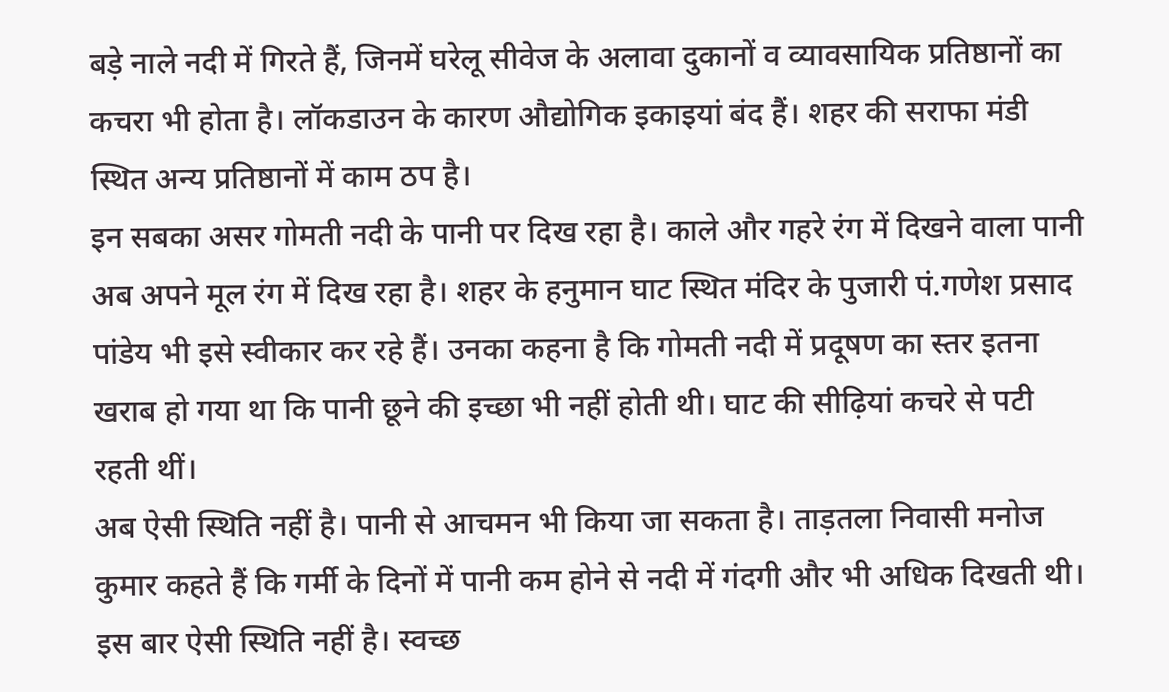बड़े नाले नदी में गिरते हैं, जिनमें घरेलू सीवेज के अलावा दुकानों व व्यावसायिक प्रतिष्ठानों का कचरा भी होता है। लॉकडाउन के कारण औद्योगिक इकाइयां बंद हैं। शहर की सराफा मंडी स्थित अन्य प्रतिष्ठानों में काम ठप है।
इन सबका असर गोमती नदी के पानी पर दिख रहा है। काले और गहरे रंग में दिखने वाला पानी अब अपने मूल रंग में दिख रहा है। शहर के हनुमान घाट स्थित मंदिर के पुजारी पं.गणेश प्रसाद पांडेय भी इसे स्वीकार कर रहे हैं। उनका कहना है कि गोमती नदी में प्रदूषण का स्तर इतना खराब हो गया था कि पानी छूने की इच्छा भी नहीं होती थी। घाट की सीढ़ियां कचरे से पटी रहती थीं।
अब ऐसी स्थिति नहीं है। पानी से आचमन भी किया जा सकता है। ताड़तला निवासी मनोज कुमार कहते हैं कि गर्मी के दिनों में पानी कम होने से नदी में गंदगी और भी अधिक दिखती थी। इस बार ऐसी स्थिति नहीं है। स्वच्छ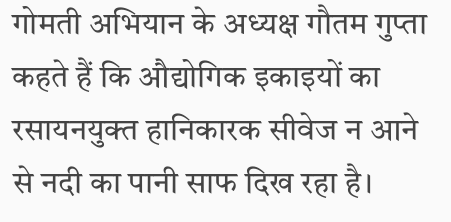गोमती अभियान के अध्यक्ष गौतम गुप्ता कहते हैं कि औद्योगिक इकाइयों का रसायनयुक्त हानिकारक सीवेज न आने से नदी का पानी साफ दिख रहा है।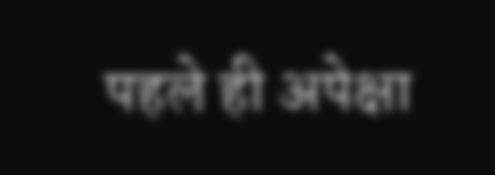पहले ही अपेक्षा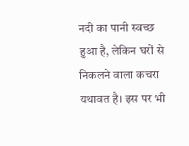नदी का पानी स्वच्छ हुआ है, लेकिन घरों से निकलने वाला कचरा यथावत है। इस पर भी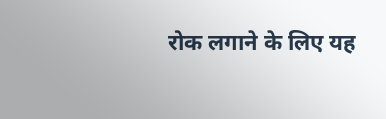रोक लगाने के लिए यह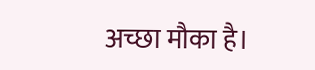अच्छा मौका है।